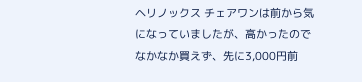ヘリノックス チェアワンは前から気になっていましたが、高かったのでなかなか買えず、先に3,000円前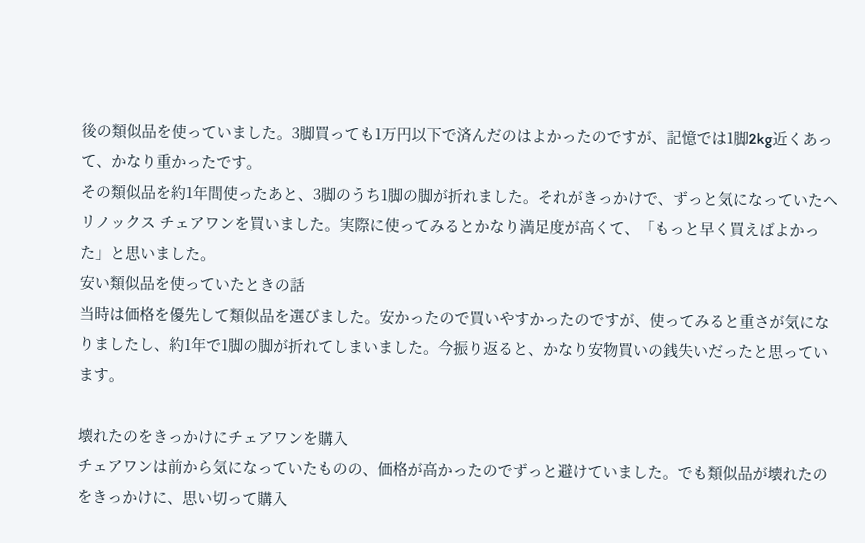後の類似品を使っていました。3脚買っても1万円以下で済んだのはよかったのですが、記憶では1脚2kg近くあって、かなり重かったです。
その類似品を約1年間使ったあと、3脚のうち1脚の脚が折れました。それがきっかけで、ずっと気になっていたヘリノックス チェアワンを買いました。実際に使ってみるとかなり満足度が高くて、「もっと早く買えばよかった」と思いました。
安い類似品を使っていたときの話
当時は価格を優先して類似品を選びました。安かったので買いやすかったのですが、使ってみると重さが気になりましたし、約1年で1脚の脚が折れてしまいました。今振り返ると、かなり安物買いの銭失いだったと思っています。

壊れたのをきっかけにチェアワンを購入
チェアワンは前から気になっていたものの、価格が高かったのでずっと避けていました。でも類似品が壊れたのをきっかけに、思い切って購入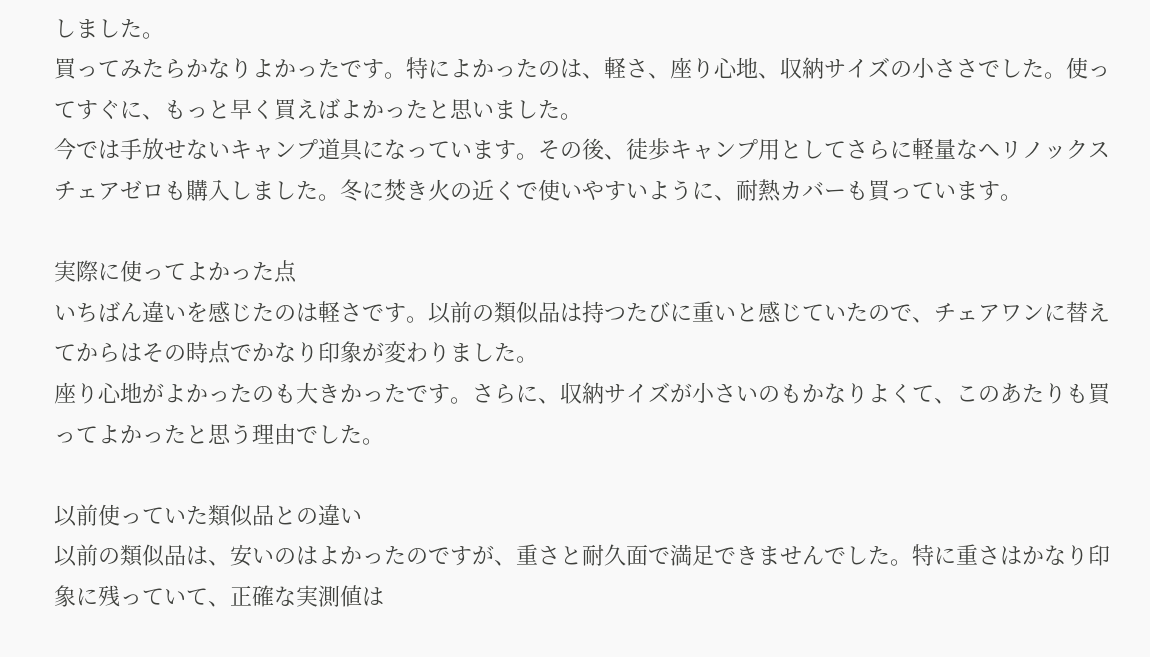しました。
買ってみたらかなりよかったです。特によかったのは、軽さ、座り心地、収納サイズの小ささでした。使ってすぐに、もっと早く買えばよかったと思いました。
今では手放せないキャンプ道具になっています。その後、徒歩キャンプ用としてさらに軽量なヘリノックス チェアゼロも購入しました。冬に焚き火の近くで使いやすいように、耐熱カバーも買っています。

実際に使ってよかった点
いちばん違いを感じたのは軽さです。以前の類似品は持つたびに重いと感じていたので、チェアワンに替えてからはその時点でかなり印象が変わりました。
座り心地がよかったのも大きかったです。さらに、収納サイズが小さいのもかなりよくて、このあたりも買ってよかったと思う理由でした。

以前使っていた類似品との違い
以前の類似品は、安いのはよかったのですが、重さと耐久面で満足できませんでした。特に重さはかなり印象に残っていて、正確な実測値は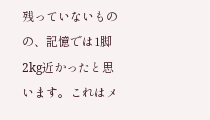残っていないものの、記憶では1脚2kg近かったと思います。これはメ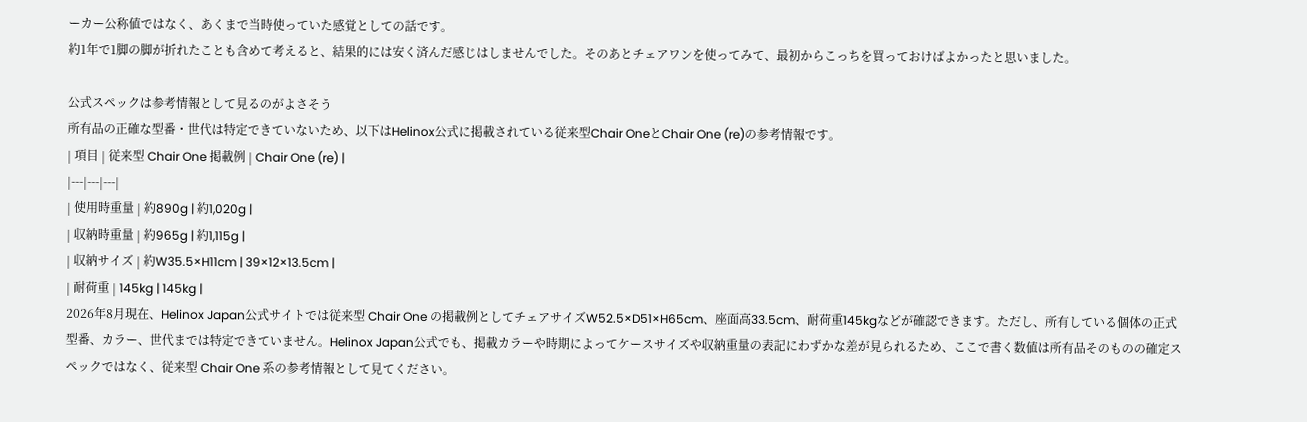ーカー公称値ではなく、あくまで当時使っていた感覚としての話です。
約1年で1脚の脚が折れたことも含めて考えると、結果的には安く済んだ感じはしませんでした。そのあとチェアワンを使ってみて、最初からこっちを買っておけばよかったと思いました。

公式スペックは参考情報として見るのがよさそう
所有品の正確な型番・世代は特定できていないため、以下はHelinox公式に掲載されている従来型Chair OneとChair One (re)の参考情報です。
| 項目 | 従来型 Chair One 掲載例 | Chair One (re) |
|---|---|---|
| 使用時重量 | 約890g | 約1,020g |
| 収納時重量 | 約965g | 約1,115g |
| 収納サイズ | 約W35.5×H11cm | 39×12×13.5cm |
| 耐荷重 | 145kg | 145kg |
2026年8月現在、Helinox Japan公式サイトでは従来型 Chair One の掲載例としてチェアサイズW52.5×D51×H65cm、座面高33.5cm、耐荷重145kgなどが確認できます。ただし、所有している個体の正式型番、カラー、世代までは特定できていません。Helinox Japan公式でも、掲載カラーや時期によってケースサイズや収納重量の表記にわずかな差が見られるため、ここで書く数値は所有品そのものの確定スペックではなく、従来型 Chair One 系の参考情報として見てください。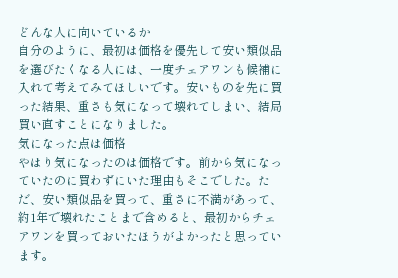どんな人に向いているか
自分のように、最初は価格を優先して安い類似品を選びたくなる人には、一度チェアワンも候補に入れて考えてみてほしいです。安いものを先に買った結果、重さも気になって壊れてしまい、結局買い直すことになりました。
気になった点は価格
やはり気になったのは価格です。前から気になっていたのに買わずにいた理由もそこでした。ただ、安い類似品を買って、重さに不満があって、約1年で壊れたことまで含めると、最初からチェアワンを買っておいたほうがよかったと思っています。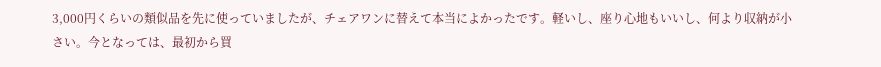3,000円くらいの類似品を先に使っていましたが、チェアワンに替えて本当によかったです。軽いし、座り心地もいいし、何より収納が小さい。今となっては、最初から買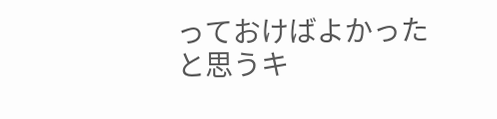っておけばよかったと思うキ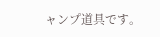ャンプ道具です。